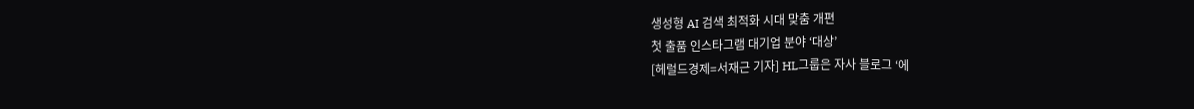생성형 AI 검색 최적화 시대 맞춤 개편
첫 출품 인스타그램 대기업 분야 ‘대상’
[헤럴드경제=서재근 기자] HL그룹은 자사 블로그 ‘에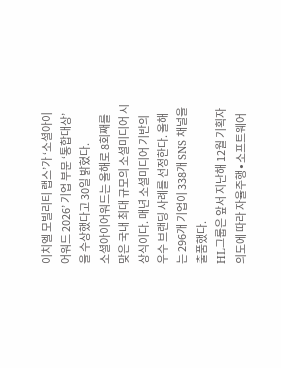이치엘 모빌리티 랩스’가 ‘소셜아이어워드 2026’ 기업 부문 ‘통합대상’을 수상했다고 30일 밝혔다.
소셜아이어워드는 올해로 8회째를 맞은 국내 최대 규모의 소셜미디어 시상식이다. 매년 소셜미디어 기반의 우수 브랜딩 사례를 선정한다. 올해는 296개 기업이 338개 SNS 채널을 출품했다.
HL그룹은 앞서 지난해 12월 기획자 의도에 따라 자율주행∙소프트웨어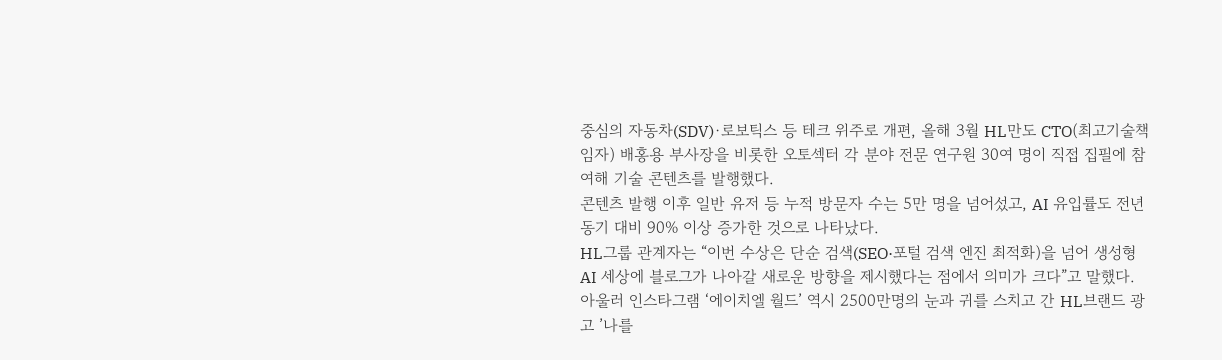중심의 자동차(SDV)∙로보틱스 등 테크 위주로 개편, 올해 3월 HL만도 CTO(최고기술책임자) 배홍용 부사장을 비롯한 오토섹터 각 분야 전문 연구원 30여 명이 직접 집필에 참여해 기술 콘텐츠를 발행했다.
콘텐츠 발행 이후 일반 유저 등 누적 방문자 수는 5만 명을 넘어섰고, AI 유입률도 전년 동기 대비 90% 이상 증가한 것으로 나타났다.
HL그룹 관계자는 “이번 수상은 단순 검색(SEO·포털 검색 엔진 최적화)을 넘어 생성형 AI 세상에 블로그가 나아갈 새로운 방향을 제시했다는 점에서 의미가 크다”고 말했다.
아울러 인스타그램 ‘에이치엘 월드’ 역시 2500만명의 눈과 귀를 스치고 간 HL브랜드 광고 ’나를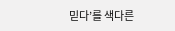믿다’를 색다른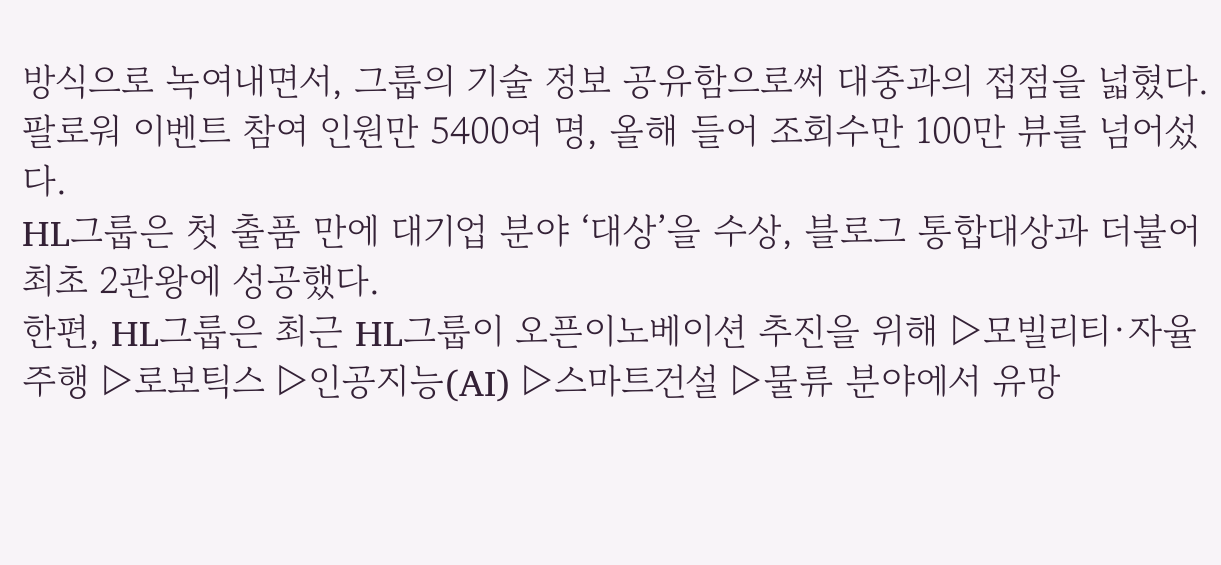방식으로 녹여내면서, 그룹의 기술 정보 공유함으로써 대중과의 접점을 넓혔다. 팔로워 이벤트 참여 인원만 5400여 명, 올해 들어 조회수만 100만 뷰를 넘어섰다.
HL그룹은 첫 출품 만에 대기업 분야 ‘대상’을 수상, 블로그 통합대상과 더불어 최초 2관왕에 성공했다.
한편, HL그룹은 최근 HL그룹이 오픈이노베이션 추진을 위해 ▷모빌리티·자율주행 ▷로보틱스 ▷인공지능(AI) ▷스마트건설 ▷물류 분야에서 유망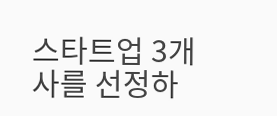스타트업 3개사를 선정하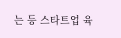는 등 스타트업 육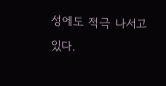성에도 적극 나서고 있다.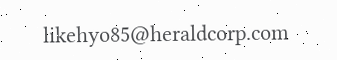likehyo85@heraldcorp.com